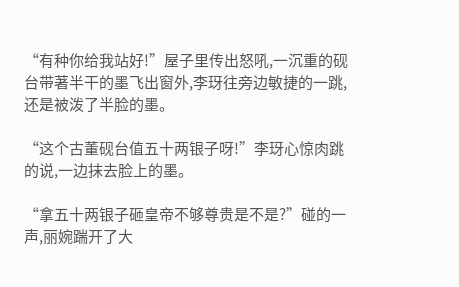“有种你给我站好!”屋子里传出怒吼,一沉重的砚台带著半干的墨飞出窗外,李玡往旁边敏捷的一跳,还是被泼了半脸的墨。

“这个古董砚台值五十两银子呀!”李玡心惊肉跳的说,一边抹去脸上的墨。

“拿五十两银子砸皇帝不够尊贵是不是?”碰的一声,丽婉踹开了大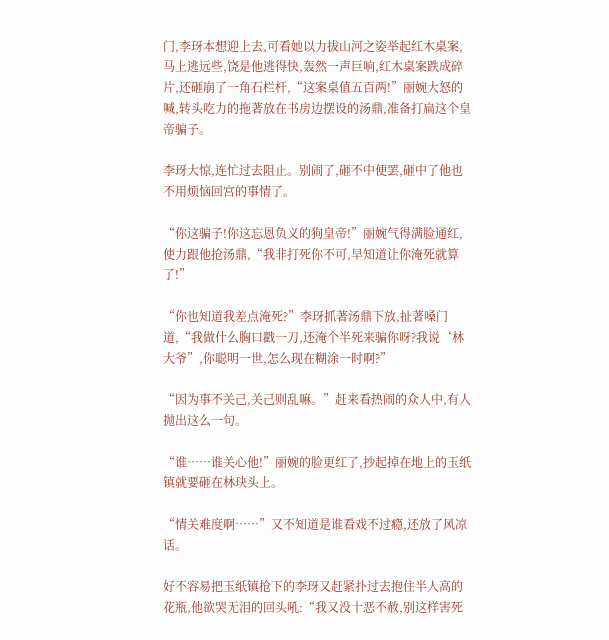门,李玡本想迎上去,可看她以力拔山河之姿举起红木桌案,马上逃远些,饶是他逃得快,轰然一声巨响,红木桌案跌成碎片,还砸崩了一角石栏杆,“这案桌值五百两!”丽婉大怒的喊,转头吃力的拖著放在书房边摆设的汤鼎,准备打扁这个皇帝骗子。

李玡大惊,连忙过去阻止。别闹了,砸不中便罢,砸中了他也不用烦恼回宫的事情了。

“你这骗子!你这忘恩负义的狗皇帝!”丽婉气得满脸通红,使力跟他抢汤鼎,“我非打死你不可,早知道让你淹死就算了!”

“你也知道我差点淹死?”李玡抓著汤鼎下放,扯著嗓门道,“我做什么胸口戳一刀,还淹个半死来骗你呀?我说‘林大爷”,你聪明一世,怎么现在糊涂一时啊?”

“因为事不关己,关己则乱嘛。”赶来看热闹的众人中,有人抛出这么一句。

“谁……谁关心他!”丽婉的脸更红了,抄起掉在地上的玉纸镇就要砸在林玦头上。

“情关难度啊……”又不知道是谁看戏不过瘾,还放了风凉话。

好不容易把玉纸镇抢下的李玡又赶紧扑过去抱住半人高的花瓶,他欲哭无泪的回头吼:“我又没十恶不赦,别这样害死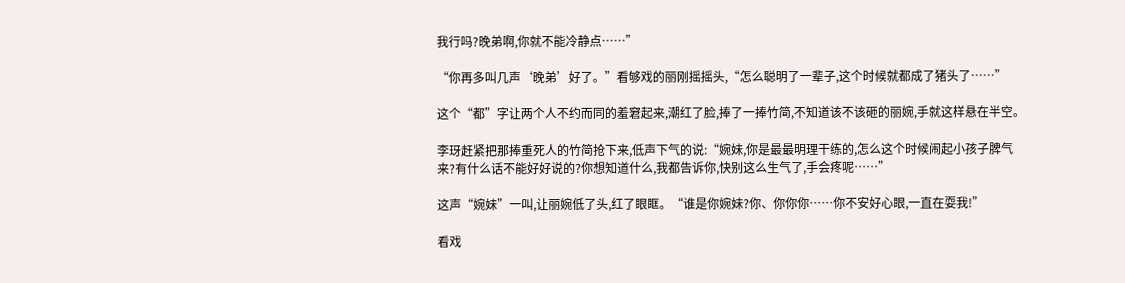我行吗?晚弟啊,你就不能冷静点……”

“你再多叫几声‘晚弟’好了。”看够戏的丽刚摇摇头,“怎么聪明了一辈子,这个时候就都成了猪头了……”

这个“都”字让两个人不约而同的羞窘起来,潮红了脸,捧了一捧竹简,不知道该不该砸的丽婉,手就这样悬在半空。

李玡赶紧把那捧重死人的竹简抢下来,低声下气的说:“婉妹,你是最最明理干练的,怎么这个时候闹起小孩子脾气来?有什么话不能好好说的?你想知道什么,我都告诉你,快别这么生气了,手会疼呢……”

这声“婉妹”一叫,让丽婉低了头,红了眼眶。“谁是你婉妹?你、你你你……你不安好心眼,一直在耍我!”

看戏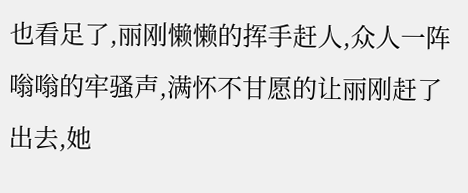也看足了,丽刚懒懒的挥手赶人,众人一阵嗡嗡的牢骚声,满怀不甘愿的让丽刚赶了出去,她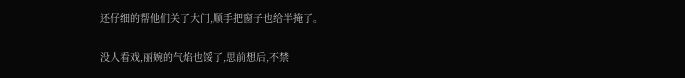还仔细的帮他们关了大门,顺手把窗子也给半掩了。

没人看戏,丽婉的气焰也馁了,思前想后,不禁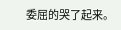委屈的哭了起来。